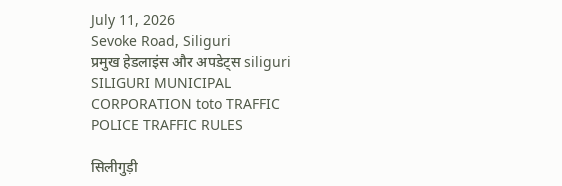July 11, 2026
Sevoke Road, Siliguri
प्रमुख हेडलाइंस और अपडेट्स siliguri SILIGURI MUNICIPAL CORPORATION toto TRAFFIC POLICE TRAFFIC RULES

सिलीगुड़ी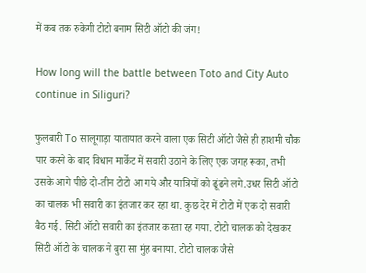में कब तक रुकेगी टोटो बनाम सिटी ऑटो की जंग!

How long will the battle between Toto and City Auto continue in Siliguri?

फुलबारी To सालूगाड़ा यातायात करने वाला एक सिटी ऑटो जैसे ही हाशमी चौक पार करने के बाद विधान मार्केट में सवारी उठाने के लिए एक जगह रूका, तभी उसके आगे पीछे दो-तीन टोटो आ गये और यात्रियों को ढूंढने लगे.उधर सिटी ऑटो का चालक भी सवारी का इंतजार कर रहा था. कुछ देर में टोटो में एक दो सवारी बैठ गई. सिटी ऑटो सवारी का इंतजार करता रह गया. टोटो चालक को देखकर सिटी ऑटो के चालक ने बुरा सा मुंह बनाया. टोटो चालक जैसे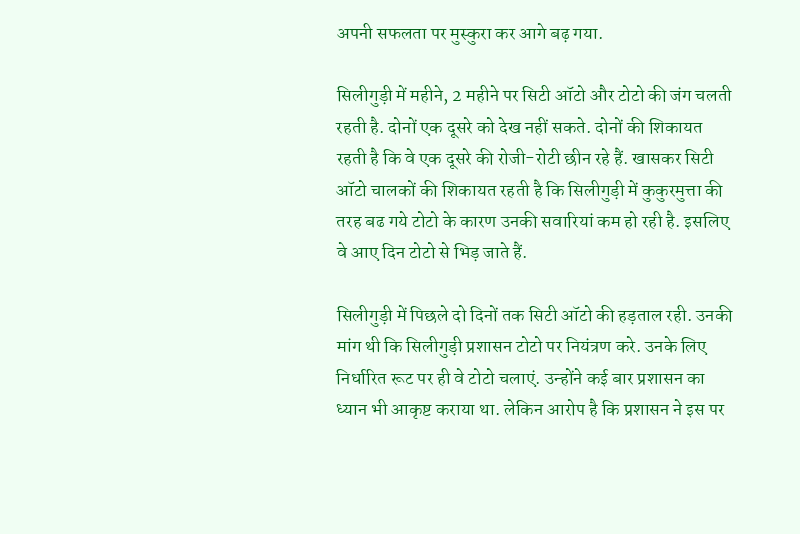अपनी सफलता पर मुस्कुरा कर आगे बढ़ गया.

सिलीगुड़ी में महीने, 2 महीने पर सिटी ऑटो और टोटो की जंग चलती रहती है. दोनों एक दूसरे को देख नहीं सकते. दोनों की शिकायत रहती है कि वे एक दूसरे की रोजी-रोटी छीन रहे हैं. खासकर सिटी ऑटो चालकों की शिकायत रहती है कि सिलीगुड़ी में कुकुरमुत्ता की तरह बढ गये टोटो के कारण उनकी सवारियां कम हो रही है. इसलिए वे आए दिन टोटो से भिड़ जाते हैं.

सिलीगुड़ी में पिछले दो दिनों तक सिटी ऑटो की हड़ताल रही. उनकी मांग थी कि सिलीगुड़ी प्रशासन टोटो पर नियंत्रण करे. उनके लिए निर्धारित रूट पर ही वे टोटो चलाएं. उन्होंने कई बार प्रशासन का ध्यान भी आकृष्ट कराया था. लेकिन आरोप है कि प्रशासन ने इस पर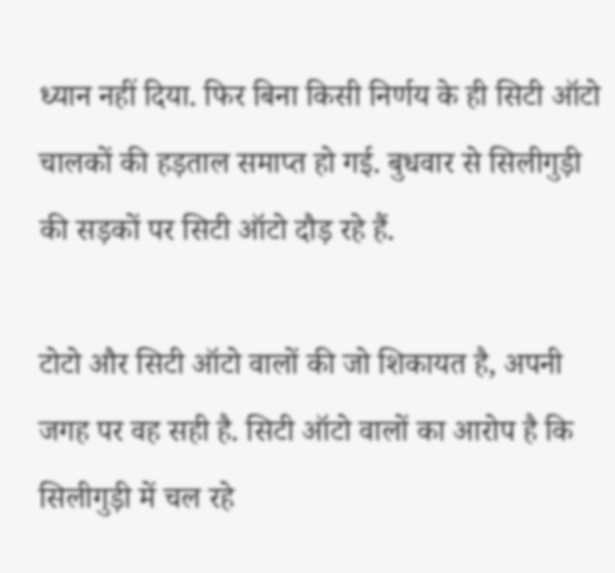ध्यान नहीं दिया. फिर बिना किसी निर्णय के ही सिटी ऑटो चालकों की हड़ताल समाप्त हो गई. बुधवार से सिलीगुड़ी की सड़कों पर सिटी ऑटो दौड़ रहे हैं.

टोटो और सिटी ऑटो वालों की जो शिकायत है, अपनी जगह पर वह सही है. सिटी ऑटो वालों का आरोप है कि सिलीगुड़ी में चल रहे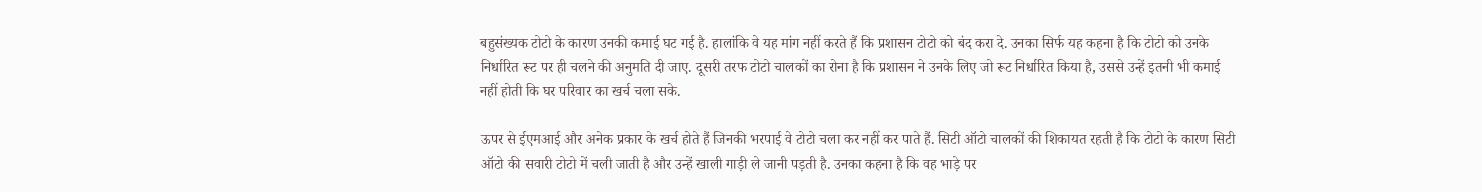बहुसंख्यक टोटो के कारण उनकी कमाई घट गई है. हालांकि वे यह मांग नहीं करते हैं कि प्रशासन टोटो को बंद करा दे. उनका सिर्फ यह कहना है कि टोटो को उनके निर्धारित रूट पर ही चलने की अनुमति दी जाए. दूसरी तरफ टोटो चालकों का रोना है कि प्रशासन ने उनके लिए जो रूट निर्धारित किया है, उससे उन्हें इतनी भी कमाई नहीं होती कि घर परिवार का खर्च चला सके.

ऊपर से ईएमआई और अनेक प्रकार के खर्च होते हैं जिनकी भरपाई वे टोटो चला कर नहीं कर पाते हैं. सिटी ऑटो चालकों की शिकायत रहती है कि टोटो के कारण सिटी ऑटो की सवारी टोटो में चली जाती है और उन्हें खाली गाड़ी ले जानी पड़ती है. उनका कहना है कि वह भाड़े पर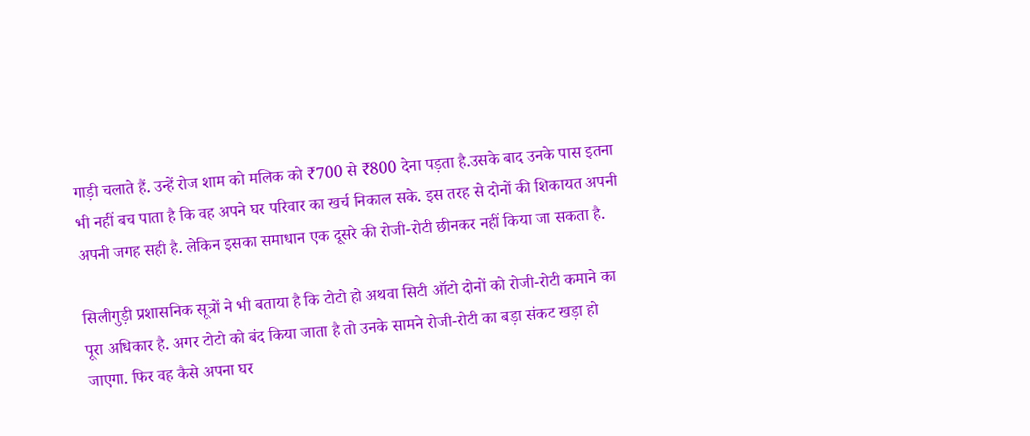गाड़ी चलाते हैं. उन्हें रोज शाम को मलिक को ₹700 से ₹800 देना पड़ता है.उसके बाद उनके पास इतना भी नहीं बच पाता है कि वह अपने घर परिवार का खर्च निकाल सके. इस तरह से दोनों की शिकायत अपनी अपनी जगह सही है. लेकिन इसका समाधान एक दूसरे की रोजी-रोटी छीनकर नहीं किया जा सकता है.

सिलीगुड़ी प्रशासनिक सूत्रों ने भी बताया है कि टोटो हो अथवा सिटी ऑटो दोनों को रोजी-रोटी कमाने का पूरा अधिकार है. अगर टोटो को बंद किया जाता है तो उनके सामने रोजी-रोटी का बड़ा संकट खड़ा हो जाएगा. फिर वह कैसे अपना घर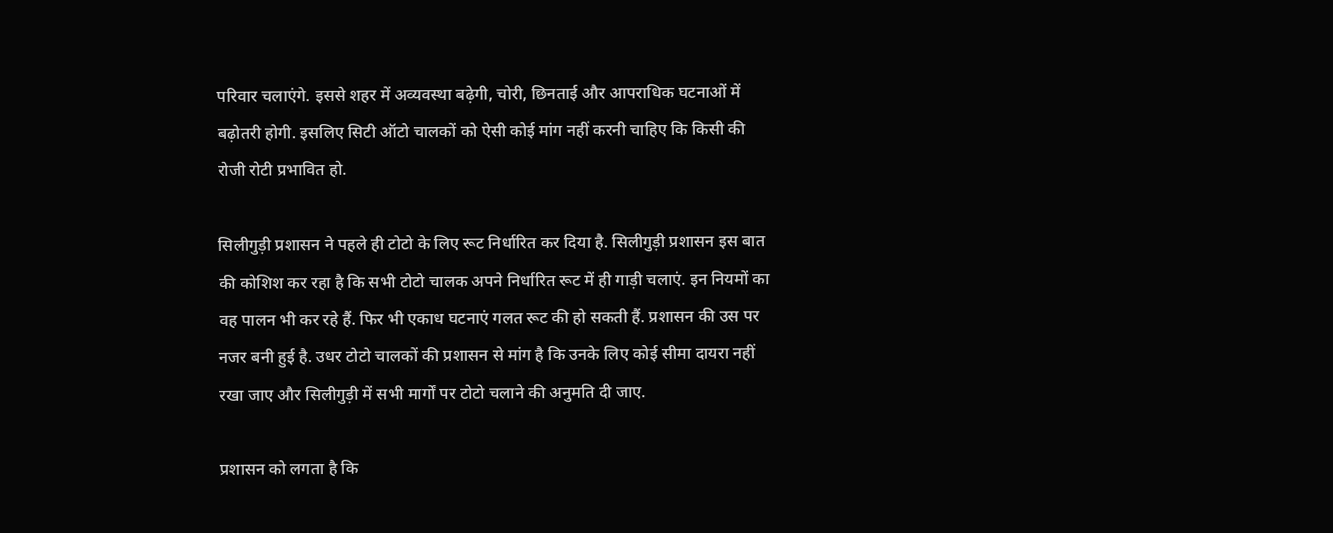परिवार चलाएंगे. इससे शहर में अव्यवस्था बढ़ेगी, चोरी, छिनताई और आपराधिक घटनाओं में बढ़ोतरी होगी. इसलिए सिटी ऑटो चालकों को ऐसी कोई मांग नहीं करनी चाहिए कि किसी की रोजी रोटी प्रभावित हो.

सिलीगुड़ी प्रशासन ने पहले ही टोटो के लिए रूट निर्धारित कर दिया है. सिलीगुड़ी प्रशासन इस बात की कोशिश कर रहा है कि सभी टोटो चालक अपने निर्धारित रूट में ही गाड़ी चलाएं. इन नियमों का वह पालन भी कर रहे हैं. फिर भी एकाध घटनाएं गलत रूट की हो सकती हैं. प्रशासन की उस पर नजर बनी हुई है. उधर टोटो चालकों की प्रशासन से मांग है कि उनके लिए कोई सीमा दायरा नहीं रखा जाए और सिलीगुड़ी में सभी मार्गों पर टोटो चलाने की अनुमति दी जाए.

प्रशासन को लगता है कि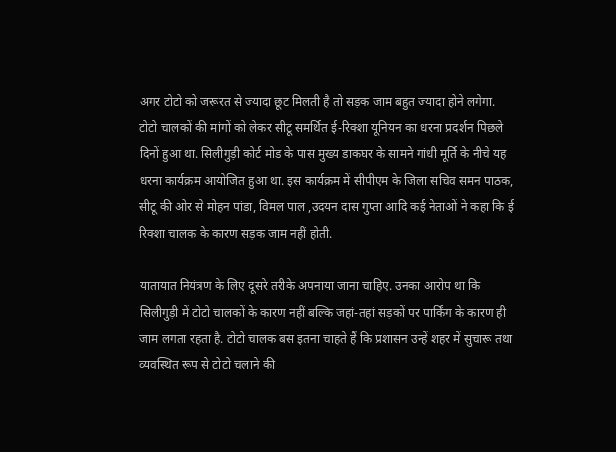अगर टोटो को जरूरत से ज्यादा छूट मिलती है तो सड़क जाम बहुत ज्यादा होने लगेगा. टोटो चालकों की मांगों को लेकर सीटू समर्थित ई-रिक्शा यूनियन का धरना प्रदर्शन पिछले दिनों हुआ था. सिलीगुड़ी कोर्ट मोड के पास मुख्य डाकघर के सामने गांधी मूर्ति के नीचे यह धरना कार्यक्रम आयोजित हुआ था. इस कार्यक्रम में सीपीएम के जिला सचिव समन पाठक, सीटू की ओर से मोहन पांडा, विमल पाल ,उदयन दास गुप्ता आदि कई नेताओं ने कहा कि ई रिक्शा चालक के कारण सड़क जाम नहीं होती.

यातायात नियंत्रण के लिए दूसरे तरीके अपनाया जाना चाहिए. उनका आरोप था कि सिलीगुड़ी में टोटो चालकों के कारण नहीं बल्कि जहां-तहां सड़कों पर पार्किंग के कारण ही जाम लगता रहता है. टोटो चालक बस इतना चाहते हैं कि प्रशासन उन्हें शहर में सुचारू तथा व्यवस्थित रूप से टोटो चलाने की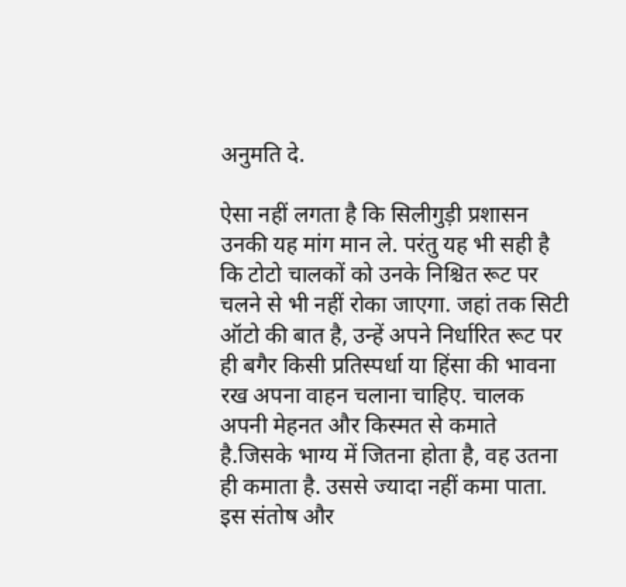अनुमति दे.

ऐसा नहीं लगता है कि सिलीगुड़ी प्रशासन उनकी यह मांग मान ले. परंतु यह भी सही है कि टोटो चालकों को उनके निश्चित रूट पर चलने से भी नहीं रोका जाएगा. जहां तक सिटी ऑटो की बात है, उन्हें अपने निर्धारित रूट पर ही बगैर किसी प्रतिस्पर्धा या हिंसा की भावना रख अपना वाहन चलाना चाहिए. चालक अपनी मेहनत और किस्मत से कमाते है.जिसके भाग्य में जितना होता है, वह उतना ही कमाता है. उससे ज्यादा नहीं कमा पाता. इस संतोष और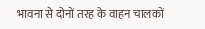भावना से दोनों तरह के वाहन चालकों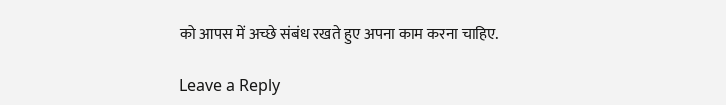को आपस में अच्छे संबंध रखते हुए अपना काम करना चाहिए.

Leave a Reply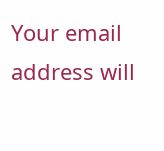Your email address will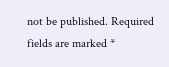not be published. Required fields are marked *